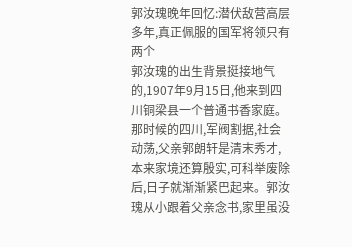郭汝瑰晚年回忆:潜伏敌营高层多年,真正佩服的国军将领只有两个
郭汝瑰的出生背景挺接地气的,1907年9月15日,他来到四川铜梁县一个普通书香家庭。那时候的四川,军阀割据,社会动荡,父亲郭朗轩是清末秀才,本来家境还算殷实,可科举废除后,日子就渐渐紧巴起来。郭汝瑰从小跟着父亲念书,家里虽没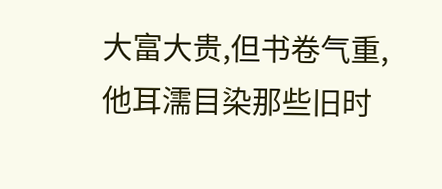大富大贵,但书卷气重,他耳濡目染那些旧时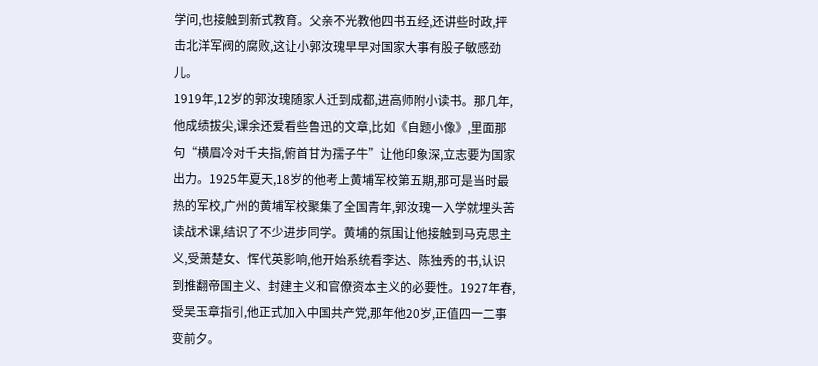学问,也接触到新式教育。父亲不光教他四书五经,还讲些时政,抨击北洋军阀的腐败,这让小郭汝瑰早早对国家大事有股子敏感劲儿。
1919年,12岁的郭汝瑰随家人迁到成都,进高师附小读书。那几年,他成绩拔尖,课余还爱看些鲁迅的文章,比如《自题小像》,里面那句“横眉冷对千夫指,俯首甘为孺子牛”让他印象深,立志要为国家出力。1925年夏天,18岁的他考上黄埔军校第五期,那可是当时最热的军校,广州的黄埔军校聚集了全国青年,郭汝瑰一入学就埋头苦读战术课,结识了不少进步同学。黄埔的氛围让他接触到马克思主义,受萧楚女、恽代英影响,他开始系统看李达、陈独秀的书,认识到推翻帝国主义、封建主义和官僚资本主义的必要性。1927年春,受吴玉章指引,他正式加入中国共产党,那年他20岁,正值四一二事变前夕。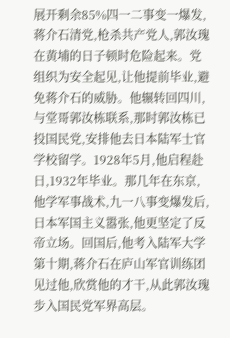展开剩余85%四一二事变一爆发,蒋介石清党,枪杀共产党人,郭汝瑰在黄埔的日子顿时危险起来。党组织为安全起见,让他提前毕业,避免蒋介石的威胁。他辗转回四川,与堂哥郭汝栋联系,那时郭汝栋已投国民党,安排他去日本陆军士官学校留学。1928年5月,他启程赴日,1932年毕业。那几年在东京,他学军事战术,九一八事变爆发后,日本军国主义嚣张,他更坚定了反帝立场。回国后,他考入陆军大学第十期,蒋介石在庐山军官训练团见过他,欣赏他的才干,从此郭汝瑰步入国民党军界高层。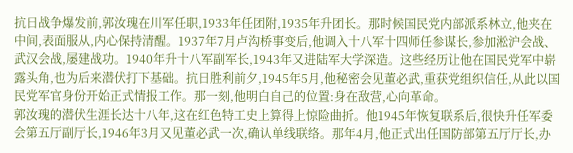抗日战争爆发前,郭汝瑰在川军任职,1933年任团附,1935年升团长。那时候国民党内部派系林立,他夹在中间,表面服从,内心保持清醒。1937年7月卢沟桥事变后,他调入十八军十四师任参谋长,参加淞沪会战、武汉会战,屡建战功。1940年升十八军副军长,1943年又进陆军大学深造。这些经历让他在国民党军中崭露头角,也为后来潜伏打下基础。抗日胜利前夕,1945年5月,他秘密会见董必武,重获党组织信任,从此以国民党军官身份开始正式情报工作。那一刻,他明白自己的位置:身在敌营,心向革命。
郭汝瑰的潜伏生涯长达十八年,这在红色特工史上算得上惊险曲折。他1945年恢复联系后,很快升任军委会第五厅副厅长,1946年3月又见董必武一次,确认单线联络。那年4月,他正式出任国防部第五厅厅长,办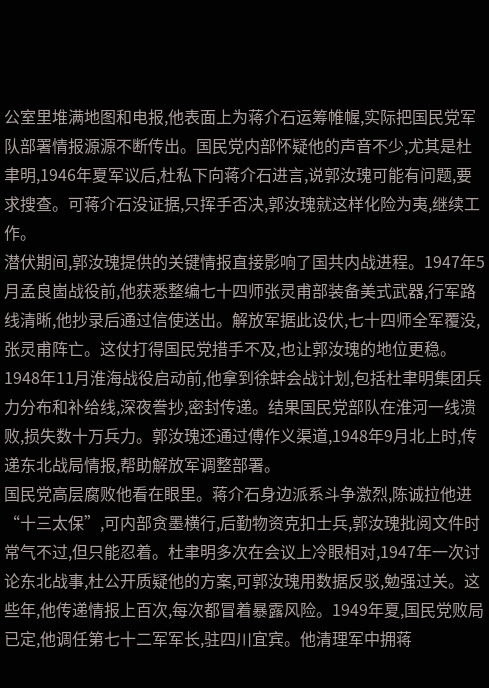公室里堆满地图和电报,他表面上为蒋介石运筹帷幄,实际把国民党军队部署情报源源不断传出。国民党内部怀疑他的声音不少,尤其是杜聿明,1946年夏军议后,杜私下向蒋介石进言,说郭汝瑰可能有问题,要求搜查。可蒋介石没证据,只挥手否决,郭汝瑰就这样化险为夷,继续工作。
潜伏期间,郭汝瑰提供的关键情报直接影响了国共内战进程。1947年5月孟良崮战役前,他获悉整编七十四师张灵甫部装备美式武器,行军路线清晰,他抄录后通过信使送出。解放军据此设伏,七十四师全军覆没,张灵甫阵亡。这仗打得国民党措手不及,也让郭汝瑰的地位更稳。1948年11月淮海战役启动前,他拿到徐蚌会战计划,包括杜聿明集团兵力分布和补给线,深夜誊抄,密封传递。结果国民党部队在淮河一线溃败,损失数十万兵力。郭汝瑰还通过傅作义渠道,1948年9月北上时,传递东北战局情报,帮助解放军调整部署。
国民党高层腐败他看在眼里。蒋介石身边派系斗争激烈,陈诚拉他进“十三太保”,可内部贪墨横行,后勤物资克扣士兵,郭汝瑰批阅文件时常气不过,但只能忍着。杜聿明多次在会议上冷眼相对,1947年一次讨论东北战事,杜公开质疑他的方案,可郭汝瑰用数据反驳,勉强过关。这些年,他传递情报上百次,每次都冒着暴露风险。1949年夏,国民党败局已定,他调任第七十二军军长,驻四川宜宾。他清理军中拥蒋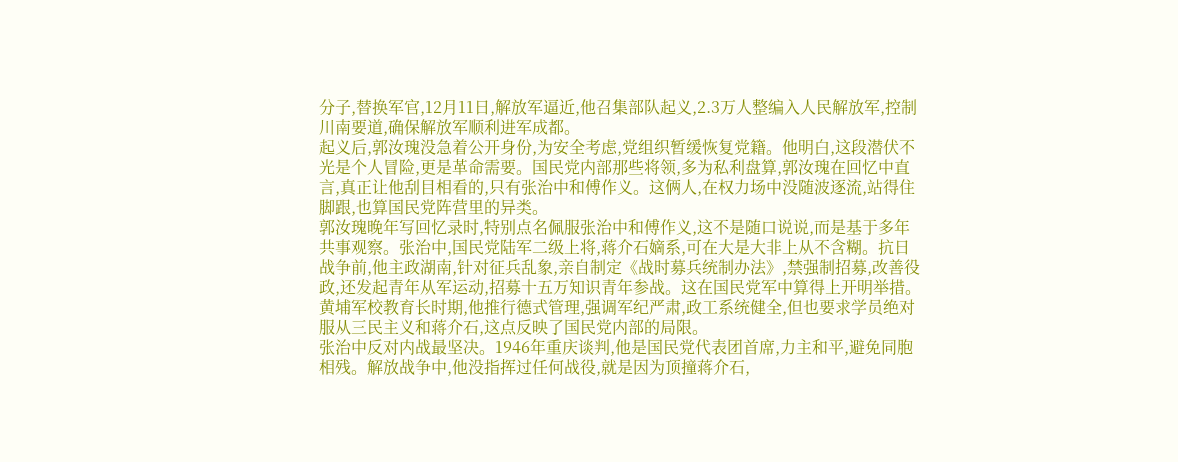分子,替换军官,12月11日,解放军逼近,他召集部队起义,2.3万人整编入人民解放军,控制川南要道,确保解放军顺利进军成都。
起义后,郭汝瑰没急着公开身份,为安全考虑,党组织暂缓恢复党籍。他明白,这段潜伏不光是个人冒险,更是革命需要。国民党内部那些将领,多为私利盘算,郭汝瑰在回忆中直言,真正让他刮目相看的,只有张治中和傅作义。这俩人,在权力场中没随波逐流,站得住脚跟,也算国民党阵营里的异类。
郭汝瑰晚年写回忆录时,特别点名佩服张治中和傅作义,这不是随口说说,而是基于多年共事观察。张治中,国民党陆军二级上将,蒋介石嫡系,可在大是大非上从不含糊。抗日战争前,他主政湖南,针对征兵乱象,亲自制定《战时募兵统制办法》,禁强制招募,改善役政,还发起青年从军运动,招募十五万知识青年参战。这在国民党军中算得上开明举措。黄埔军校教育长时期,他推行德式管理,强调军纪严肃,政工系统健全,但也要求学员绝对服从三民主义和蒋介石,这点反映了国民党内部的局限。
张治中反对内战最坚决。1946年重庆谈判,他是国民党代表团首席,力主和平,避免同胞相残。解放战争中,他没指挥过任何战役,就是因为顶撞蒋介石,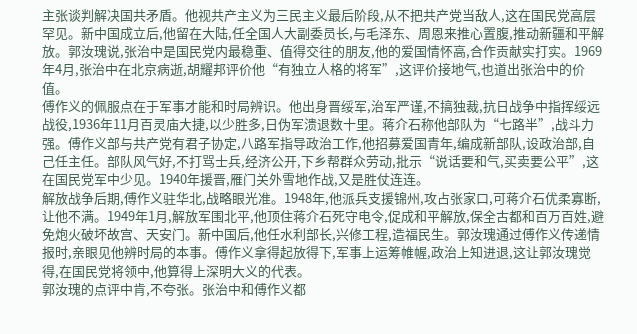主张谈判解决国共矛盾。他视共产主义为三民主义最后阶段,从不把共产党当敌人,这在国民党高层罕见。新中国成立后,他留在大陆,任全国人大副委员长,与毛泽东、周恩来推心置腹,推动新疆和平解放。郭汝瑰说,张治中是国民党内最稳重、值得交往的朋友,他的爱国情怀高,合作贡献实打实。1969年4月,张治中在北京病逝,胡耀邦评价他“有独立人格的将军”,这评价接地气,也道出张治中的价值。
傅作义的佩服点在于军事才能和时局辨识。他出身晋绥军,治军严谨,不搞独裁,抗日战争中指挥绥远战役,1936年11月百灵庙大捷,以少胜多,日伪军溃退数十里。蒋介石称他部队为“七路半”,战斗力强。傅作义部与共产党有君子协定,八路军指导政治工作,他招募爱国青年,编成新部队,设政治部,自己任主任。部队风气好,不打骂士兵,经济公开,下乡帮群众劳动,批示“说话要和气,买卖要公平”,这在国民党军中少见。1940年援晋,雁门关外雪地作战,又是胜仗连连。
解放战争后期,傅作义驻华北,战略眼光准。1948年,他派兵支援锦州,攻占张家口,可蒋介石优柔寡断,让他不满。1949年1月,解放军围北平,他顶住蒋介石死守电令,促成和平解放,保全古都和百万百姓,避免炮火破坏故宫、天安门。新中国后,他任水利部长,兴修工程,造福民生。郭汝瑰通过傅作义传递情报时,亲眼见他辨时局的本事。傅作义拿得起放得下,军事上运筹帷幄,政治上知进退,这让郭汝瑰觉得,在国民党将领中,他算得上深明大义的代表。
郭汝瑰的点评中肯,不夸张。张治中和傅作义都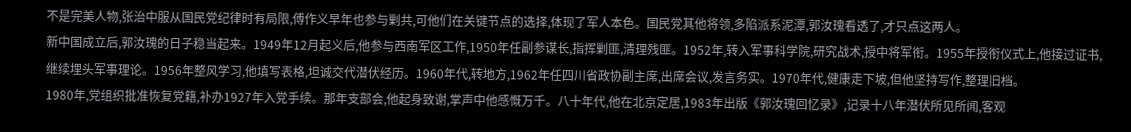不是完美人物,张治中服从国民党纪律时有局限,傅作义早年也参与剿共,可他们在关键节点的选择,体现了军人本色。国民党其他将领,多陷派系泥潭,郭汝瑰看透了,才只点这两人。
新中国成立后,郭汝瑰的日子稳当起来。1949年12月起义后,他参与西南军区工作,1950年任副参谋长,指挥剿匪,清理残匪。1952年,转入军事科学院,研究战术,授中将军衔。1955年授衔仪式上,他接过证书,继续埋头军事理论。1956年整风学习,他填写表格,坦诚交代潜伏经历。1960年代,转地方,1962年任四川省政协副主席,出席会议,发言务实。1970年代,健康走下坡,但他坚持写作,整理旧档。
1980年,党组织批准恢复党籍,补办1927年入党手续。那年支部会,他起身致谢,掌声中他感慨万千。八十年代,他在北京定居,1983年出版《郭汝瑰回忆录》,记录十八年潜伏所见所闻,客观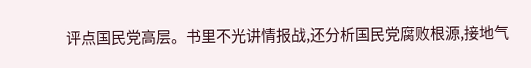评点国民党高层。书里不光讲情报战,还分析国民党腐败根源,接地气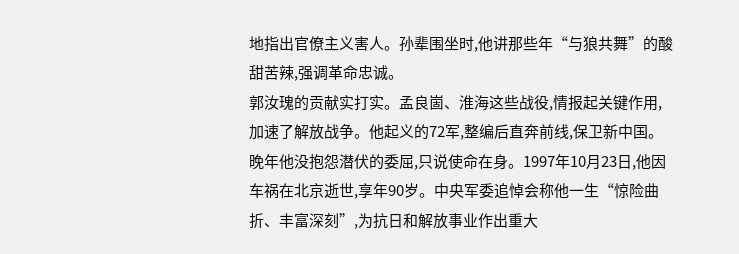地指出官僚主义害人。孙辈围坐时,他讲那些年“与狼共舞”的酸甜苦辣,强调革命忠诚。
郭汝瑰的贡献实打实。孟良崮、淮海这些战役,情报起关键作用,加速了解放战争。他起义的72军,整编后直奔前线,保卫新中国。晚年他没抱怨潜伏的委屈,只说使命在身。1997年10月23日,他因车祸在北京逝世,享年90岁。中央军委追悼会称他一生“惊险曲折、丰富深刻”,为抗日和解放事业作出重大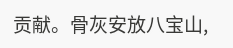贡献。骨灰安放八宝山,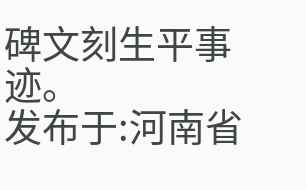碑文刻生平事迹。
发布于:河南省